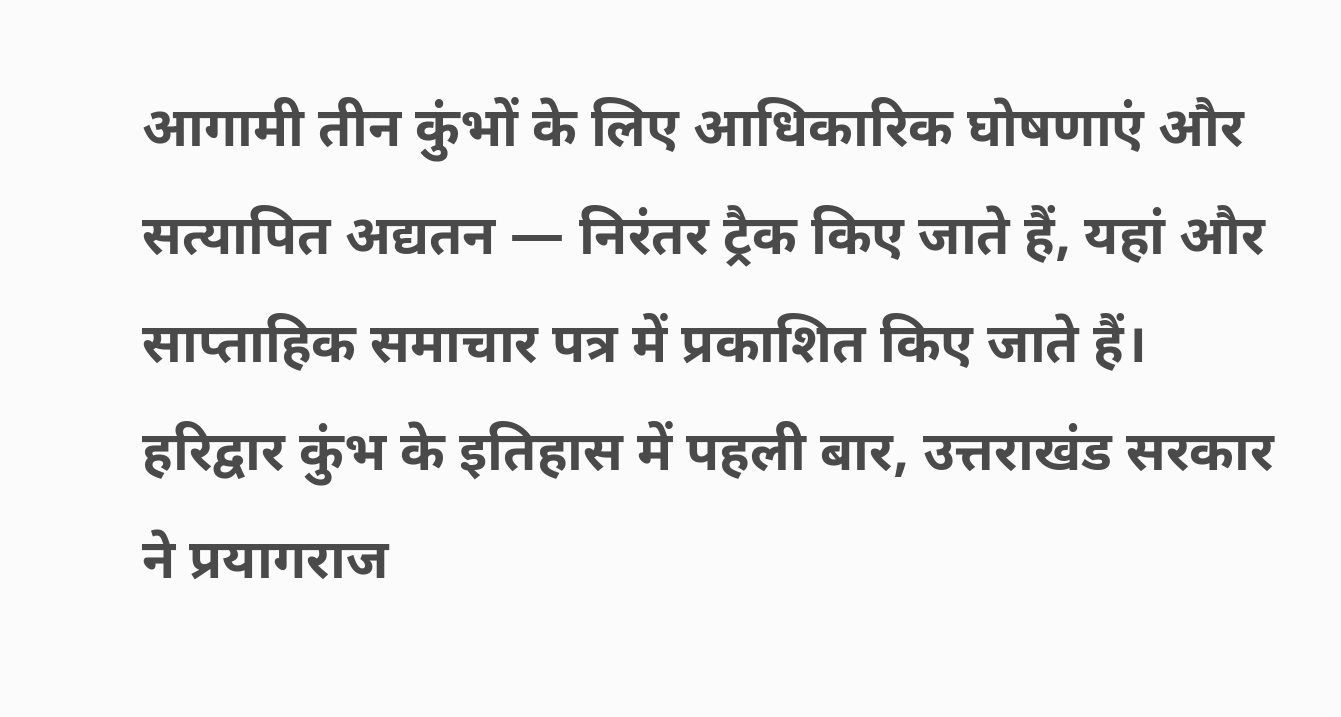आगामी तीन कुंभों के लिए आधिकारिक घोषणाएं और सत्यापित अद्यतन — निरंतर ट्रैक किए जाते हैं, यहां और साप्ताहिक समाचार पत्र में प्रकाशित किए जाते हैं।
हरिद्वार कुंभ के इतिहास में पहली बार, उत्तराखंड सरकार ने प्रयागराज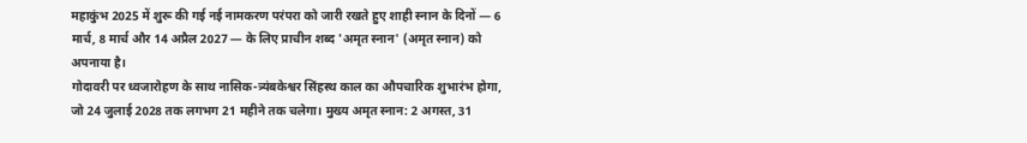महाकुंभ 2025 में शुरू की गई नई नामकरण परंपरा को जारी रखते हुए शाही स्नान के दिनों — 6 मार्च, 8 मार्च और 14 अप्रैल 2027 — के लिए प्राचीन शब्द 'अमृत स्नान' (अमृत स्नान) को अपनाया है।
गोदावरी पर ध्वजारोहण के साथ नासिक-त्र्यंबकेश्वर सिंहस्थ काल का औपचारिक शुभारंभ होगा, जो 24 जुलाई 2028 तक लगभग 21 महीने तक चलेगा। मुख्य अमृत स्नान: 2 अगस्त, 31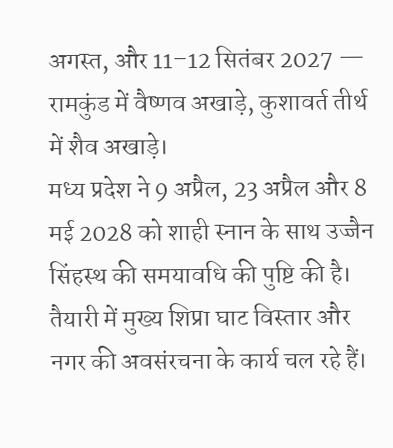अगस्त, और 11–12 सितंबर 2027 — रामकुंड में वैष्णव अखाड़े, कुशावर्त तीर्थ में शैव अखाड़े।
मध्य प्रदेश ने 9 अप्रैल, 23 अप्रैल और 8 मई 2028 को शाही स्नान के साथ उज्जैन सिंहस्थ की समयावधि की पुष्टि की है। तैयारी में मुख्य शिप्रा घाट विस्तार और नगर की अवसंरचना के कार्य चल रहे हैं।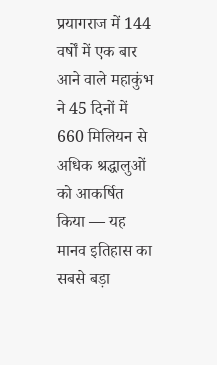प्रयागराज में 144 वर्षों में एक बार आने वाले महाकुंभ ने 45 दिनों में 660 मिलियन से अधिक श्रद्धालुओं को आकर्षित किया — यह मानव इतिहास का सबसे बड़ा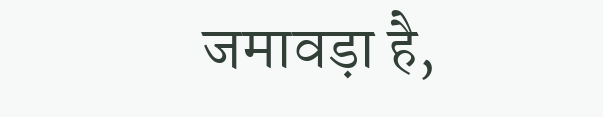जमावड़ा है,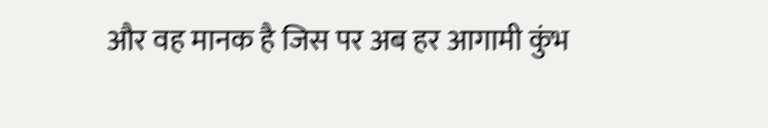और वह मानक है जिस पर अब हर आगामी कुंभ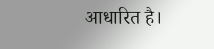आधारित है।